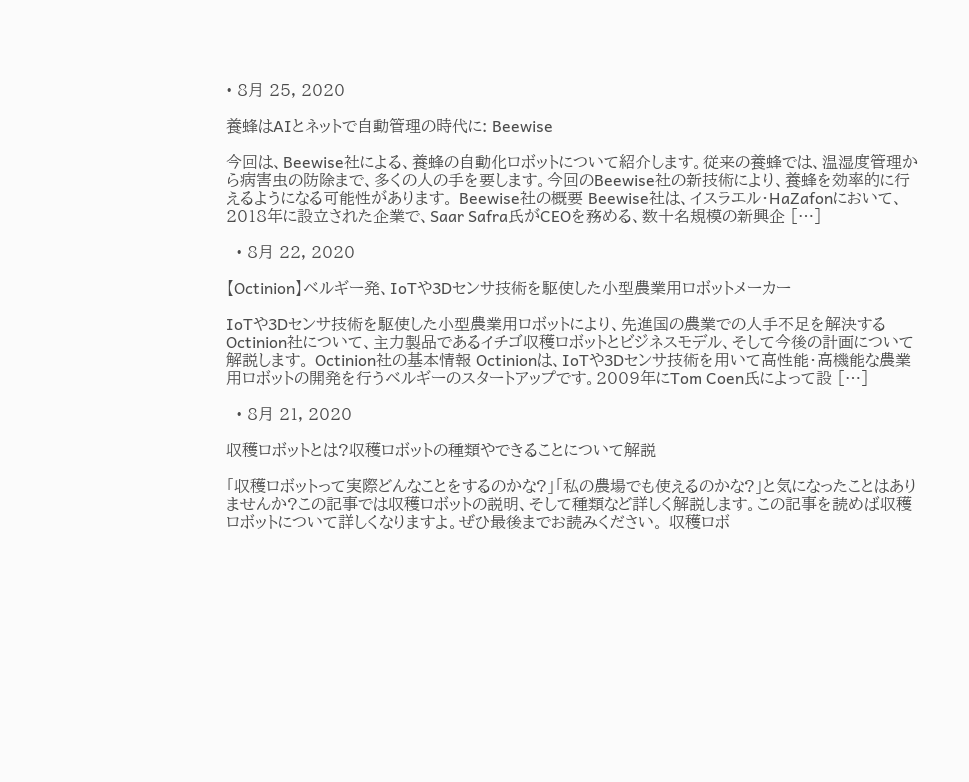• 8月 25, 2020

養蜂はAIとネットで自動管理の時代に: Beewise

今回は、Beewise社による、養蜂の自動化ロボットについて紹介します。従来の養蜂では、温湿度管理から病害虫の防除まで、多くの人の手を要します。今回のBeewise社の新技術により、養蜂を効率的に行えるようになる可能性があります。 Beewise社の概要 Beewise社は、イスラエル・HaZafonにおいて、2018年に設立された企業で、Saar Safra氏がCEOを務める、数十名規模の新興企 […]

  • 8月 22, 2020

【Octinion】ベルギー発、IoTや3Dセンサ技術を駆使した小型農業用ロボットメーカー

IoTや3Dセンサ技術を駆使した小型農業用ロボットにより、先進国の農業での人手不足を解決するOctinion社について、主力製品であるイチゴ収穫ロボットとビジネスモデル、そして今後の計画について解説します。 Octinion社の基本情報 Octinionは、IoTや3Dセンサ技術を用いて高性能・高機能な農業用ロボットの開発を行うベルギーのスタートアップです。2009年にTom Coen氏によって設 […]

  • 8月 21, 2020

収穫ロボットとは?収穫ロボットの種類やできることについて解説

「収穫ロボットって実際どんなことをするのかな?」「私の農場でも使えるのかな?」と気になったことはありませんか?この記事では収穫ロボットの説明、そして種類など詳しく解説します。この記事を読めば収穫ロボットについて詳しくなりますよ。ぜひ最後までお読みください。 収穫ロボ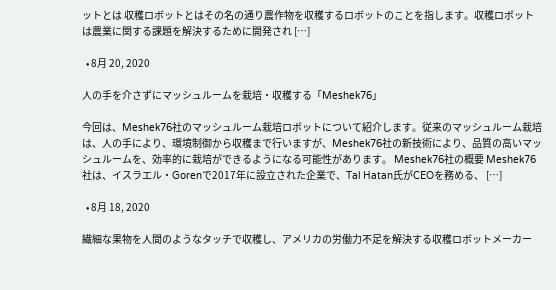ットとは 収穫ロボットとはその名の通り農作物を収穫するロボットのことを指します。収穫ロボットは農業に関する課題を解決するために開発され […]

  • 8月 20, 2020

人の手を介さずにマッシュルームを栽培・収穫する「Meshek76」

今回は、Meshek76社のマッシュルーム栽培ロボットについて紹介します。従来のマッシュルーム栽培は、人の手により、環境制御から収穫まで行いますが、Meshek76社の新技術により、品質の高いマッシュルームを、効率的に栽培ができるようになる可能性があります。 Meshek76社の概要 Meshek76社は、イスラエル・Gorenで2017年に設立された企業で、Tal Hatan氏がCEOを務める、 […]

  • 8月 18, 2020

繊細な果物を人間のようなタッチで収穫し、アメリカの労働力不足を解決する収穫ロボットメーカー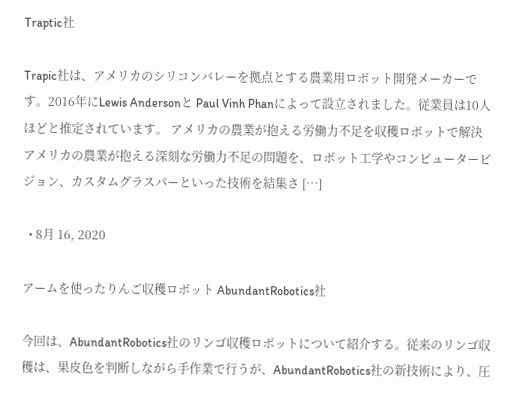Traptic社

Trapic社は、アメリカのシリコンバレーを拠点とする農業用ロボット開発メーカーです。2016年にLewis Andersonと Paul Vinh Phanによって設立されました。従業員は10人ほどと推定されています。 アメリカの農業が抱える労働力不足を収穫ロボットで解決 アメリカの農業が抱える深刻な労働力不足の問題を、ロボット工学やコンピュータービジョン、カスタムグラスパーといった技術を結集さ […]

  • 8月 16, 2020

アームを使ったりんご収穫ロボット AbundantRobotics社

今回は、AbundantRobotics社のリンゴ収穫ロボットについて紹介する。従来のリンゴ収穫は、果皮色を判断しながら手作業で行うが、AbundantRobotics社の新技術により、圧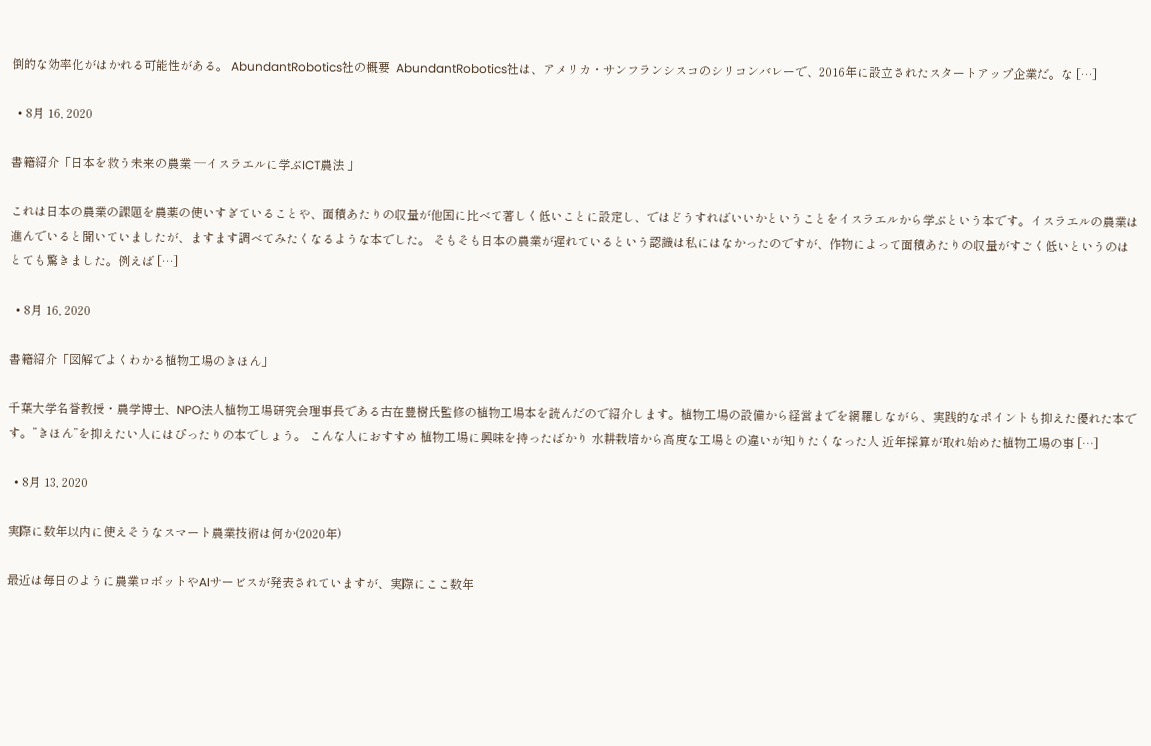倒的な効率化がはかれる可能性がある。 AbundantRobotics社の概要  AbundantRobotics社は、アメリカ・サンフランシスコのシリコンバレーで、2016年に設立されたスタートアップ企業だ。な […]

  • 8月 16, 2020

書籍紹介「日本を救う未来の農業 ─イスラエルに学ぶICT農法 」

これは日本の農業の課題を農薬の使いすぎていることや、面積あたりの収量が他国に比べて著しく低いことに設定し、ではどうすればいいかということをイスラエルから学ぶという本です。イスラエルの農業は進んでいると聞いていましたが、ますます調べてみたくなるような本でした。 そもそも日本の農業が遅れているという認識は私にはなかったのですが、作物によって面積あたりの収量がすごく低いというのはとても驚きました。例えば […]

  • 8月 16, 2020

書籍紹介「図解でよくわかる植物工場のきほん」

千葉大学名誉教授・農学博士、NPO法人植物工場研究会理事長である古在豊樹氏監修の植物工場本を読んだので紹介します。植物工場の設備から経営までを網羅しながら、実践的なポイントも抑えた優れた本です。”きほん”を抑えたい人にはぴったりの本でしょう。 こんな人におすすめ 植物工場に興味を持ったばかり 水耕栽培から高度な工場との違いが知りたくなった人 近年採算が取れ始めた植物工場の事 […]

  • 8月 13, 2020

実際に数年以内に使えそうなスマート農業技術は何か(2020年)

最近は毎日のように農業ロボットやAIサービスが発表されていますが、実際にここ数年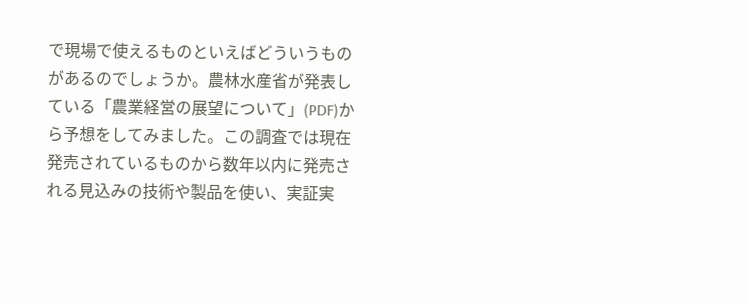で現場で使えるものといえばどういうものがあるのでしょうか。農林水産省が発表している「農業経営の展望について」(PDF)から予想をしてみました。この調査では現在発売されているものから数年以内に発売される見込みの技術や製品を使い、実証実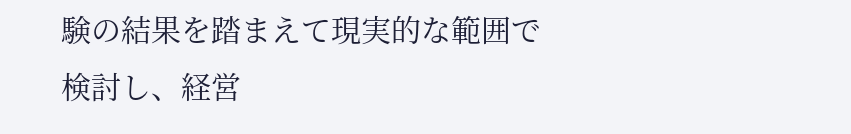験の結果を踏まえて現実的な範囲で検討し、経営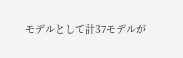モデルとして計37モデルが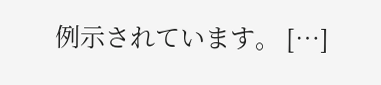例示されています。 […]